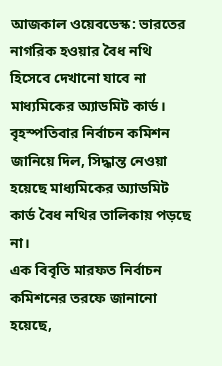আজকাল ওয়েবডেস্ক: ভারতের নাগরিক হওয়ার বৈধ নথি হিসেবে দেখানো যাবে না মাধ্যমিকের অ্যাডমিট কার্ড। বৃহস্পতিবার নির্বাচন কমিশন জানিয়ে দিল, সিদ্ধান্ত নেওয়া হয়েছে মাধ্যমিকের অ্যাডমিট কার্ড বৈধ নথির তালিকায় পড়ছে না।
এক বিবৃতি মারফত নির্বাচন কমিশনের তরফে জানানো হয়েছে,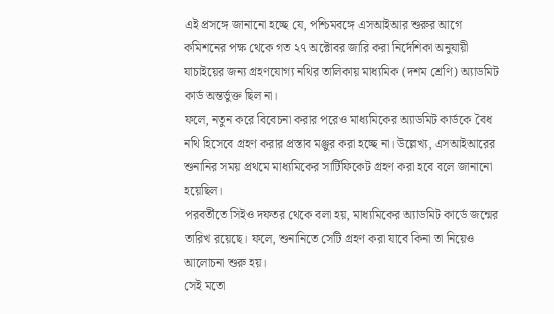এই প্রসঙ্গে জানানো হচ্ছে যে, পশ্চিমবঙ্গে এসআইআর শুরুর আগে কমিশনের পক্ষ থেকে গত ২৭ অক্টোবর জারি করা নির্দেশিকা অনুযায়ী যাচাইয়ের জন্য গ্রহণযোগ্য নথির তালিকায় মাধ্যমিক (দশম শ্রেণি) অ্যাডমিট কার্ড অন্তর্ভুক্ত ছিল না।
ফলে, নতুন করে বিবেচনা করার পরেও মাধ্যমিকের অ্যাডমিট কার্ডকে বৈধ নথি হিসেবে গ্রহণ করার প্রস্তাব মঞ্জুর করা হচ্ছে না। উল্লেখ্য, এসআইআরের শুনানির সময় প্রথমে মাধ্যমিকের সার্টিফিকেট গ্রহণ করা হবে বলে জানানো হয়েছিল।
পরবর্তীতে সিইও দফতর থেকে বলা হয়, মাধ্যমিকের অ্যাডমিট কার্ডে জন্মের তারিখ রয়েছে। ফলে, শুনানিতে সেটি গ্রহণ করা যাবে কিনা তা নিয়েও আলোচনা শুরু হয়।
সেই মতো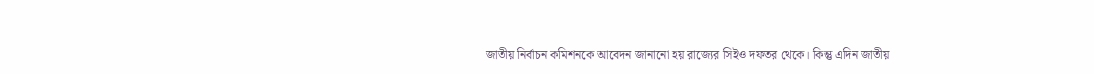জাতীয় নির্বাচন কমিশনকে আবেদন জানানো হয় রাজ্যের সিইও দফতর থেকে। কিন্তু এদিন জাতীয়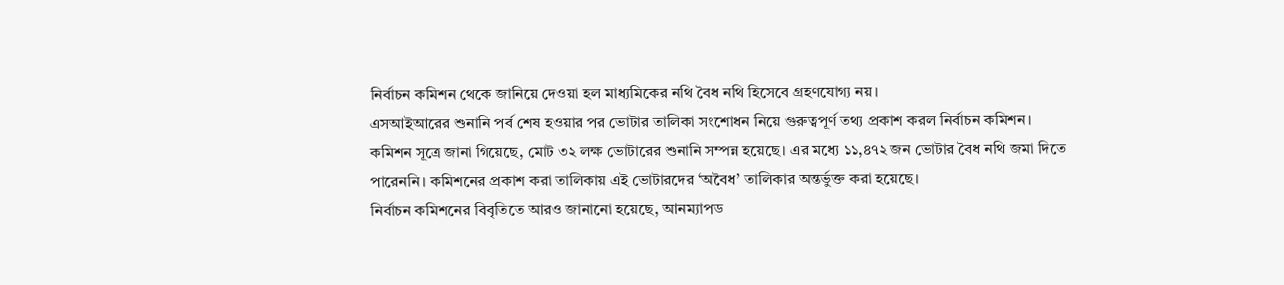নির্বাচন কমিশন থেকে জানিয়ে দেওয়া হল মাধ্যমিকের নথি বৈধ নথি হিসেবে গ্রহণযোগ্য নয়।
এসআইআরের শুনানি পর্ব শেষ হওয়ার পর ভোটার তালিকা সংশোধন নিয়ে গুরুত্বপূর্ণ তথ্য প্রকাশ করল নির্বাচন কমিশন।
কমিশন সূত্রে জানা গিয়েছে, মোট ৩২ লক্ষ ভোটারের শুনানি সম্পন্ন হয়েছে। এর মধ্যে ১১,৪৭২ জন ভোটার বৈধ নথি জমা দিতে পারেননি। কমিশনের প্রকাশ করা তালিকায় এই ভোটারদের ‘অবৈধ’ তালিকার অন্তর্ভুক্ত করা হয়েছে।
নির্বাচন কমিশনের বিবৃতিতে আরও জানানো হয়েছে, আনম্যাপড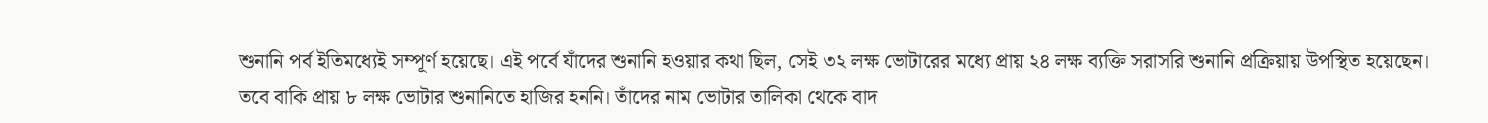শুনানি পর্ব ইতিমধ্যেই সম্পূর্ণ হয়েছে। এই পর্বে যাঁদের শুনানি হওয়ার কথা ছিল, সেই ৩২ লক্ষ ভোটারের মধ্যে প্রায় ২৪ লক্ষ ব্যক্তি সরাসরি শুনানি প্রক্রিয়ায় উপস্থিত হয়েছেন।
তবে বাকি প্রায় ৮ লক্ষ ভোটার শুনানিতে হাজির হননি। তাঁদের নাম ভোটার তালিকা থেকে বাদ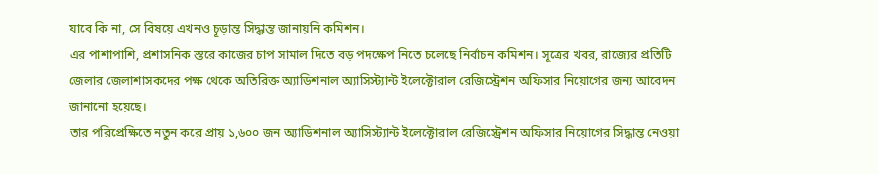যাবে কি না, সে বিষয়ে এখনও চূড়ান্ত সিদ্ধান্ত জানায়নি কমিশন।
এর পাশাপাশি, প্রশাসনিক স্তরে কাজের চাপ সামাল দিতে বড় পদক্ষেপ নিতে চলেছে নির্বাচন কমিশন। সূত্রের খবর, রাজ্যের প্রতিটি জেলার জেলাশাসকদের পক্ষ থেকে অতিরিক্ত অ্যাডিশনাল অ্যাসিস্ট্যান্ট ইলেক্টোরাল রেজিস্ট্রেশন অফিসার নিয়োগের জন্য আবেদন জানানো হয়েছে।
তার পরিপ্রেক্ষিতে নতুন করে প্রায় ১,৬০০ জন অ্যাডিশনাল অ্যাসিস্ট্যান্ট ইলেক্টোরাল রেজিস্ট্রেশন অফিসার নিয়োগের সিদ্ধান্ত নেওয়া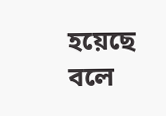হয়েছে বলে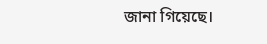জানা গিয়েছে।